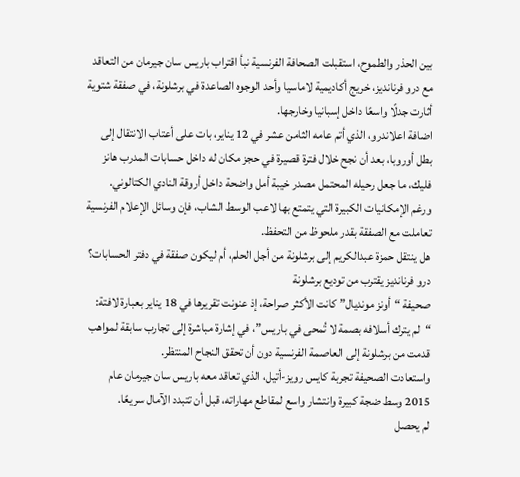بين الحذر والطموح، استقبلت الصحافة الفرنسية نبأ اقتراب باريس سان جيرمان من التعاقد مع درو فرنانديز، خريج أكاديمية لاماسيا وأحد الوجوه الصاعدة في برشلونة، في صفقة شتوية أثارت جدلًا واسعًا داخل إسبانيا وخارجها.
اضافة اعلاندرو، الذي أتم عامه الثامن عشر في 12 يناير، بات على أعتاب الانتقال إلى بطل أوروبا، بعد أن نجح خلال فترة قصيرة في حجز مكان له داخل حسابات المدرب هانز فليك، ما جعل رحيله المحتمل مصدر خيبة أمل واضحة داخل أروقة النادي الكتالوني.
ورغم الإمكانيات الكبيرة التي يتمتع بها لاعب الوسط الشاب، فإن وسائل الإعلام الفرنسية تعاملت مع الصفقة بقدر ملحوظ من التحفظ.
هل ينتقل حمزة عبدالكريم إلى برشلونة من أجل الحلم، أم ليكون صفقة في دفتر الحسابات؟
درو فرنانديز يقترب من توديع برشلونة
صحيفة “أونز مونديال” كانت الأكثر صراحة، إذ عنونت تقريرها في 18 يناير بعبارة لافتة: “لم يترك أسلافه بصمة لا تُمحى في باريس”، في إشارة مباشرة إلى تجارب سابقة لمواهب قدمت من برشلونة إلى العاصمة الفرنسية دون أن تحقق النجاح المنتظر.
واستعادت الصحيفة تجربة كايس رويز-أتيل، الذي تعاقد معه باريس سان جيرمان عام 2015 وسط ضجة كبيرة وانتشار واسع لمقاطع مهاراته، قبل أن تتبدد الآمال سريعًا.
لم يحصل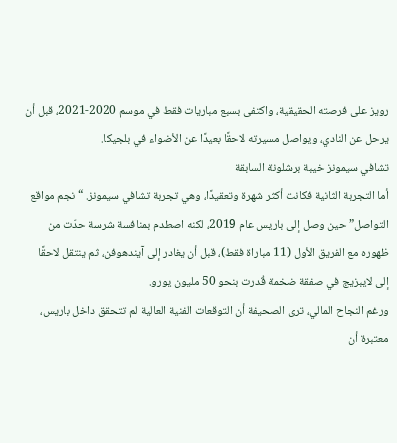رويز على فرصته الحقيقية، واكتفى بسبع مباريات فقط في موسم 2020-2021، قبل أن يرحل عن النادي، ويواصل مسيرته لاحقًا بعيدًا عن الأضواء في بلجيكا.
تشافي سيمونز خيبة برشلونة السابقة
أما التجربة الثانية فكانت أكثر شهرة وتعقيدًا، وهي تجربة تشافي سيمونز. “نجم مواقع التواصل” حين وصل إلى باريس عام 2019، لكنه اصطدم بمنافسة شرسة حدّت من ظهوره مع الفريق الأول (11 مباراة فقط)، قبل أن يغادر إلى آيندهوفن، ثم ينتقل لاحقًا إلى لايبزيج في صفقة ضخمة قُدرت بنحو 50 مليون يورو.
ورغم النجاح المالي، ترى الصحيفة أن التوقعات الفنية العالية لم تتحقق داخل باريس، معتبرة أن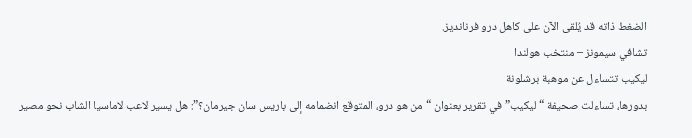الضغط ذاته قد يُلقى الآن على كاهل درو فرنانديز.
تشافي سيمونز – منتخب هولندا
ليكيب تتساءل عن موهبة برشلونة
بدورها، تساءلت صحيفة “ليكيب” في تقرير بعنوان “من هو درو، المتوقع انضمامه إلى باريس سان جيرمان؟”: هل يسير لاعب لاماسيا الشاب نحو مصير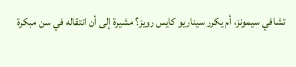تشافي سيمونز، أم يكرر سيناريو كايس رويز؟ مشيرة إلى أن انتقاله في سن مبكرة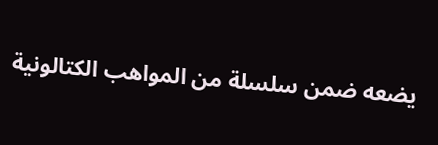يضعه ضمن سلسلة من المواهب الكتالونية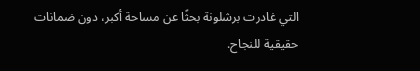التي غادرت برشلونة بحثًا عن مساحة أكبر، دون ضمانات حقيقية للنجاح.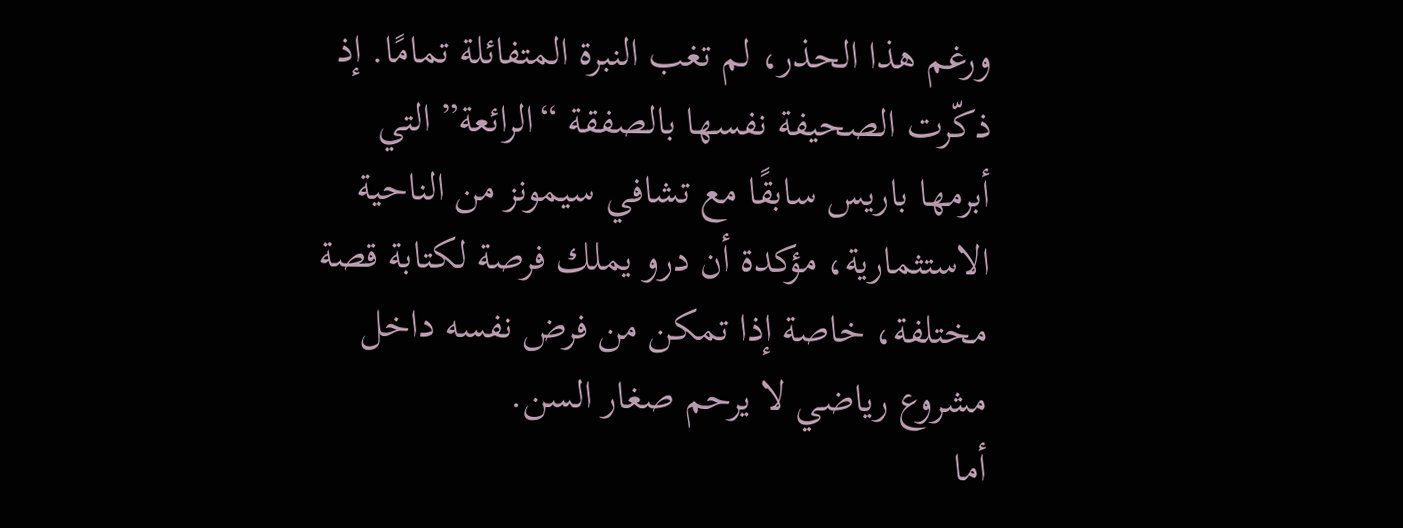ورغم هذا الحذر، لم تغب النبرة المتفائلة تمامًا. إذ ذكّرت الصحيفة نفسها بالصفقة “الرائعة” التي أبرمها باريس سابقًا مع تشافي سيمونز من الناحية الاستثمارية، مؤكدة أن درو يملك فرصة لكتابة قصة مختلفة، خاصة إذا تمكن من فرض نفسه داخل مشروع رياضي لا يرحم صغار السن.
أما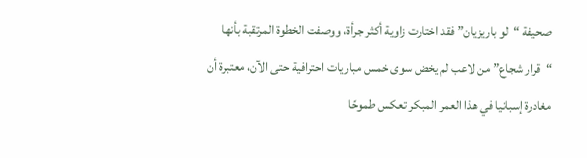صحيفة “لو باريزيان” فقد اختارت زاوية أكثر جرأة، ووصفت الخطوة المرتقبة بأنها “قرار شجاع” من لاعب لم يخض سوى خمس مباريات احترافية حتى الآن، معتبرة أن مغادرة إسبانيا في هذا العمر المبكر تعكس طموحًا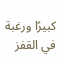كبيرًا ورغبة في القفز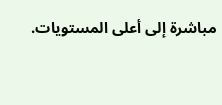مباشرة إلى أعلى المستويات.